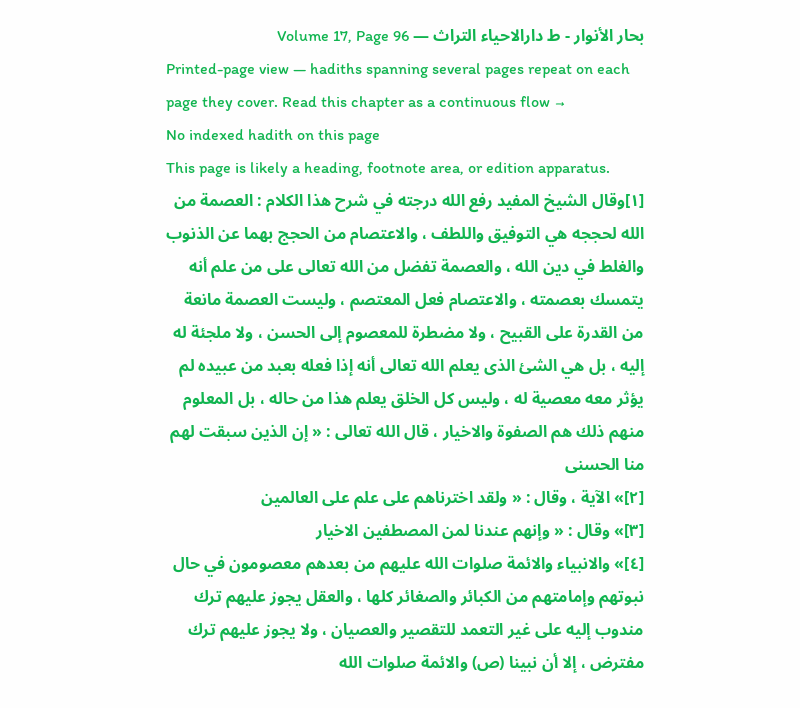بحار الأنوار - ط دارالاحياء التراث — Volume 17, Page 96
Printed-page view — hadiths spanning several pages repeat on each page they cover. Read this chapter as a continuous flow →
No indexed hadith on this page
This page is likely a heading, footnote area, or edition apparatus.
[١]وقال الشيخ المفيد رفع الله درجته في شرح هذا الكلام : العصمة من الله لحججه هي التوفيق واللطف ، والاعتصام من الحجج بهما عن الذنوب والغلط في دين الله ، والعصمة تفضل من الله تعالى على من علم أنه يتمسك بعصمته ، والاعتصام فعل المعتصم ، وليست العصمة مانعة من القدرة على القبيح ، ولا مضطرة للمعصوم إلى الحسن ، ولا ملجئة له إليه ، بل هي الشئ الذى يعلم الله تعالى أنه إذا فعله بعبد من عبيده لم يؤثر معه معصية له ، وليس كل الخلق يعلم هذا من حاله ، بل المعلوم منهم ذلك هم الصفوة والاخيار ، قال الله تعالى : « إن الذين سبقت لهم منا الحسنى
[٢]» الآية ، وقال : « ولقد اخترناهم على علم على العالمين
[٣]» وقال : « وإنهم عندنا لمن المصطفين الاخيار
[٤]» والانبياء والائمة صلوات الله عليهم من بعدهم معصومون في حال نبوتهم وإمامتهم من الكبائر والصغائر كلها ، والعقل يجوز عليهم ترك مندوب إليه على غير التعمد للتقصير والعصيان ، ولا يجوز عليهم ترك مفترض ، إلا أن نبينا (ص) والائمة صلوات الله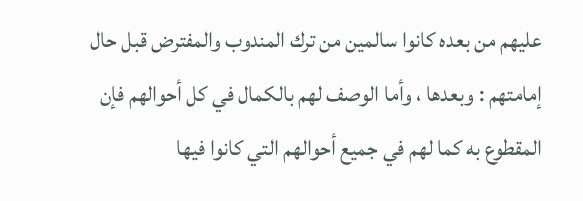عليهم من بعده كانوا سالمين من ترك المندوب والمفترض قبل حال إمامتهم : وبعدها ، وأما الوصف لهم بالكمال في كل أحوالهم فإن المقطوع به كما لهم في جميع أحوالهم التي كانوا فيها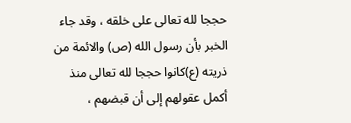حججا لله تعالى على خلقه ، وقد جاء الخبر بأن رسول الله (ص) والائمة من ذريته (ع)كانوا حججا لله تعالى منذ أكمل عقولهم إلى أن قبضهم ،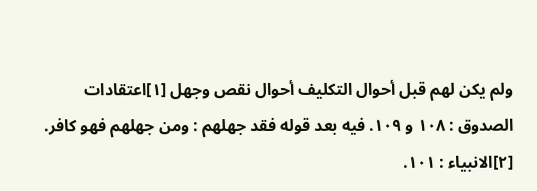ولم يكن لهم قبل أحوال التكليف أحوال نقص وجهل [١]اعتقادات الصدوق : ١٠٨ و ١٠٩. فيه بعد قوله فقد جهلهم : ومن جهلهم فهو كافر.
[٢]الانبياء : ١٠١.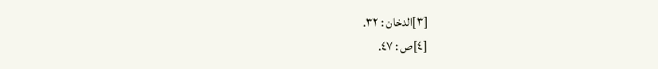[٣]الدخان : ٣٢.
[٤]ص : ٤٧.